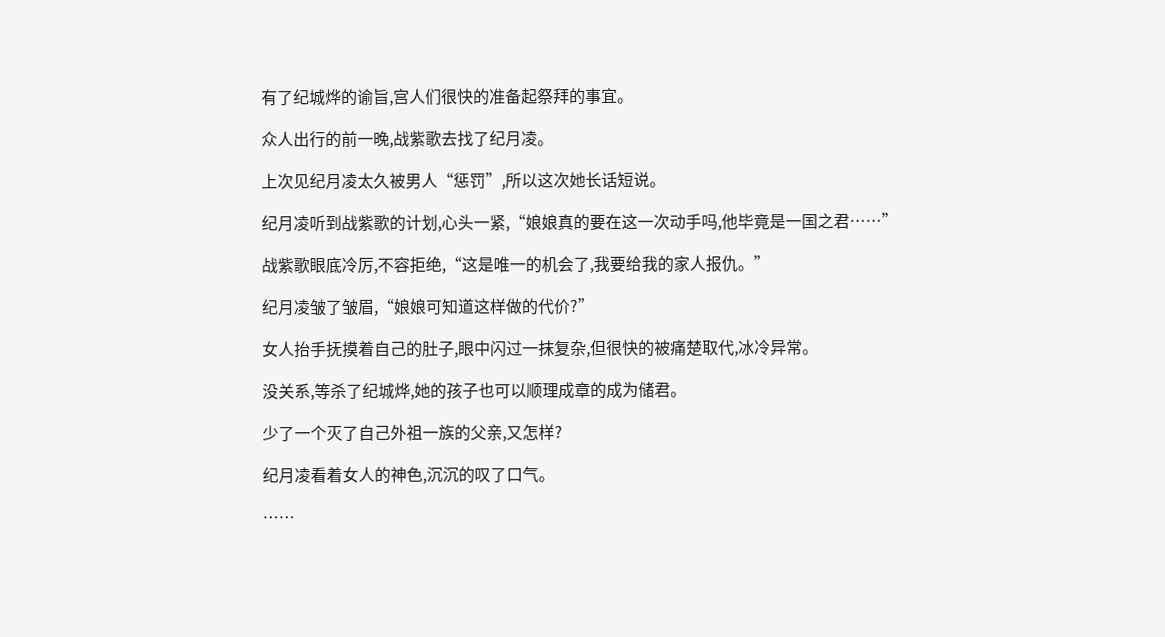有了纪城烨的谕旨,宫人们很快的准备起祭拜的事宜。

众人出行的前一晚,战紫歌去找了纪月凌。

上次见纪月凌太久被男人“惩罚”,所以这次她长话短说。

纪月凌听到战紫歌的计划,心头一紧,“娘娘真的要在这一次动手吗,他毕竟是一国之君……”

战紫歌眼底冷厉,不容拒绝,“这是唯一的机会了,我要给我的家人报仇。”

纪月凌皱了皱眉,“娘娘可知道这样做的代价?”

女人抬手抚摸着自己的肚子,眼中闪过一抹复杂,但很快的被痛楚取代,冰冷异常。

没关系,等杀了纪城烨,她的孩子也可以顺理成章的成为储君。

少了一个灭了自己外祖一族的父亲,又怎样?

纪月凌看着女人的神色,沉沉的叹了口气。

……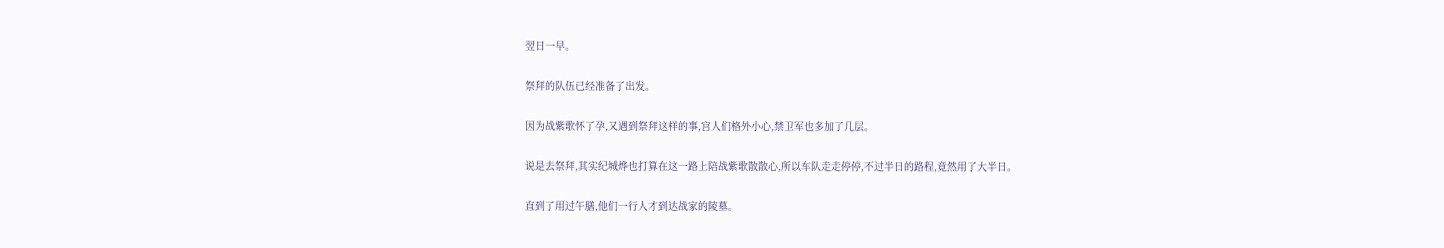翌日一早。

祭拜的队伍已经准备了出发。

因为战紫歌怀了孕,又遇到祭拜这样的事,宫人们格外小心,禁卫军也多加了几层。

说是去祭拜,其实纪城烨也打算在这一路上陪战紫歌散散心,所以车队走走停停,不过半日的路程,竟然用了大半日。

直到了用过午膳,他们一行人才到达战家的陵墓。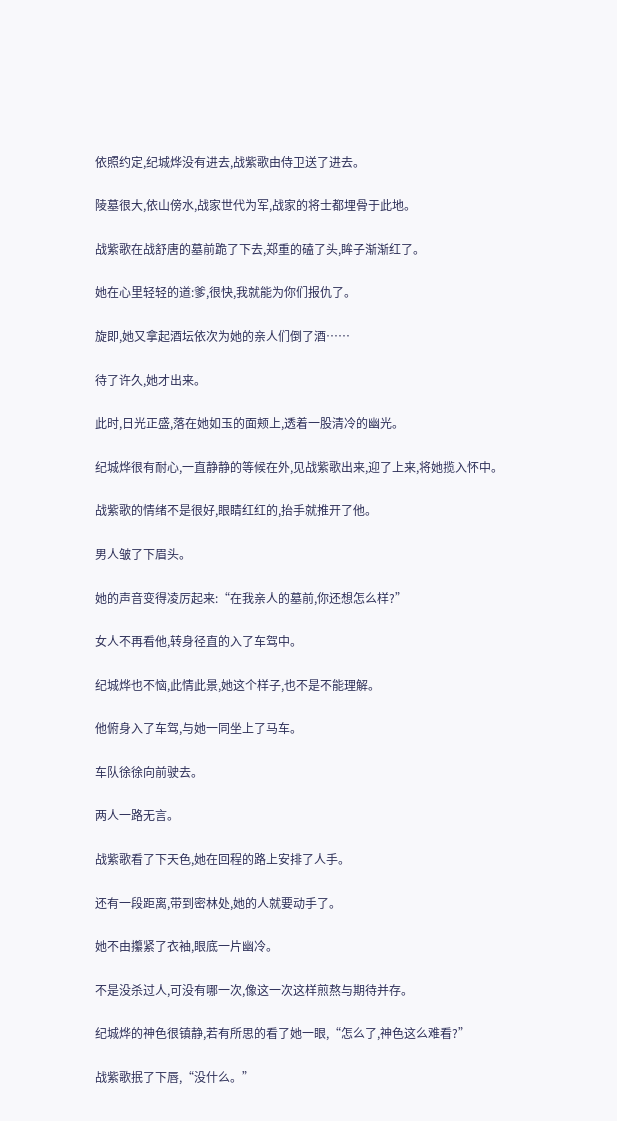依照约定,纪城烨没有进去,战紫歌由侍卫送了进去。

陵墓很大,依山傍水,战家世代为军,战家的将士都埋骨于此地。

战紫歌在战舒唐的墓前跪了下去,郑重的磕了头,眸子渐渐红了。

她在心里轻轻的道:爹,很快,我就能为你们报仇了。

旋即,她又拿起酒坛依次为她的亲人们倒了酒……

待了许久,她才出来。

此时,日光正盛,落在她如玉的面颊上,透着一股清冷的幽光。

纪城烨很有耐心,一直静静的等候在外,见战紫歌出来,迎了上来,将她揽入怀中。

战紫歌的情绪不是很好,眼睛红红的,抬手就推开了他。

男人皱了下眉头。

她的声音变得凌厉起来:“在我亲人的墓前,你还想怎么样?”

女人不再看他,转身径直的入了车驾中。

纪城烨也不恼,此情此景,她这个样子,也不是不能理解。

他俯身入了车驾,与她一同坐上了马车。

车队徐徐向前驶去。

两人一路无言。

战紫歌看了下天色,她在回程的路上安排了人手。

还有一段距离,带到密林处,她的人就要动手了。

她不由攥紧了衣袖,眼底一片幽冷。

不是没杀过人,可没有哪一次,像这一次这样煎熬与期待并存。

纪城烨的神色很镇静,若有所思的看了她一眼,“怎么了,神色这么难看?”

战紫歌抿了下唇,“没什么。”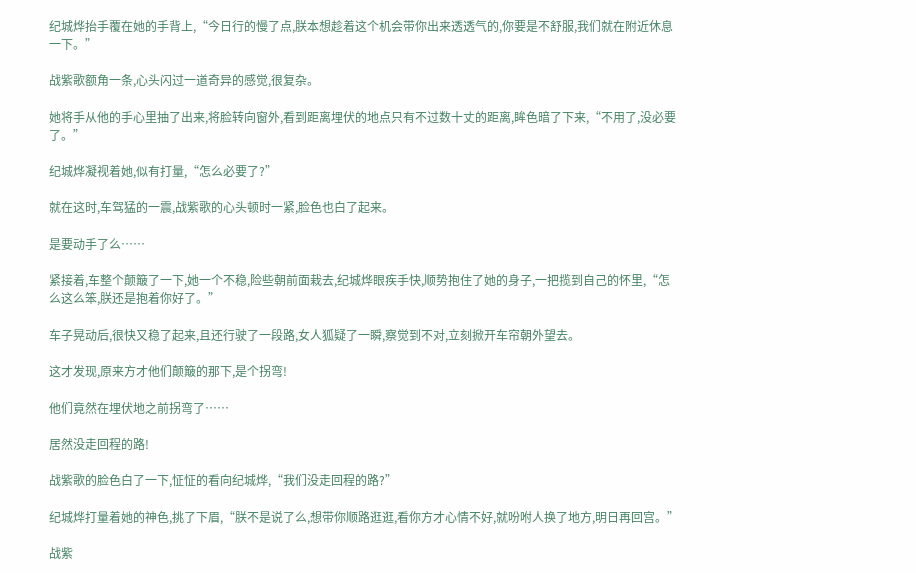纪城烨抬手覆在她的手背上,“今日行的慢了点,朕本想趁着这个机会带你出来透透气的,你要是不舒服,我们就在附近休息一下。”

战紫歌额角一条,心头闪过一道奇异的感觉,很复杂。

她将手从他的手心里抽了出来,将脸转向窗外,看到距离埋伏的地点只有不过数十丈的距离,眸色暗了下来,“不用了,没必要了。”

纪城烨凝视着她,似有打量,“怎么必要了?”

就在这时,车驾猛的一震,战紫歌的心头顿时一紧,脸色也白了起来。

是要动手了么……

紧接着,车整个颠簸了一下,她一个不稳,险些朝前面栽去,纪城烨眼疾手快,顺势抱住了她的身子,一把揽到自己的怀里,“怎么这么笨,朕还是抱着你好了。”

车子晃动后,很快又稳了起来,且还行驶了一段路,女人狐疑了一瞬,察觉到不对,立刻掀开车帘朝外望去。

这才发现,原来方才他们颠簸的那下,是个拐弯!

他们竟然在埋伏地之前拐弯了……

居然没走回程的路!

战紫歌的脸色白了一下,怔怔的看向纪城烨,“我们没走回程的路?”

纪城烨打量着她的神色,挑了下眉,“朕不是说了么,想带你顺路逛逛,看你方才心情不好,就吩咐人换了地方,明日再回宫。”

战紫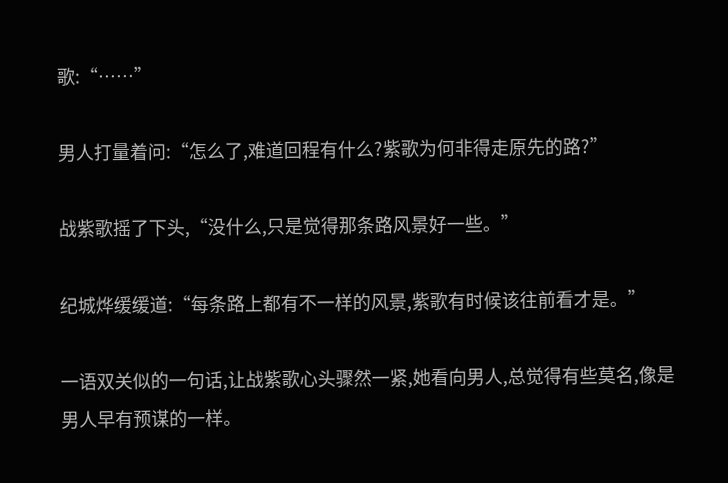歌:“……”

男人打量着问:“怎么了,难道回程有什么?紫歌为何非得走原先的路?”

战紫歌摇了下头,“没什么,只是觉得那条路风景好一些。”

纪城烨缓缓道:“每条路上都有不一样的风景,紫歌有时候该往前看才是。”

一语双关似的一句话,让战紫歌心头骤然一紧,她看向男人,总觉得有些莫名,像是男人早有预谋的一样。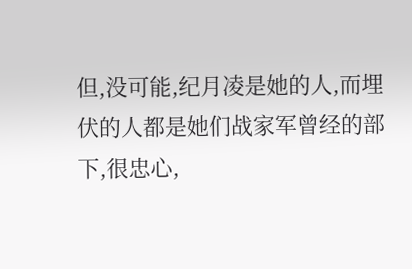但,没可能,纪月凌是她的人,而埋伏的人都是她们战家军曾经的部下,很忠心,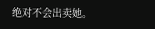绝对不会出卖她。